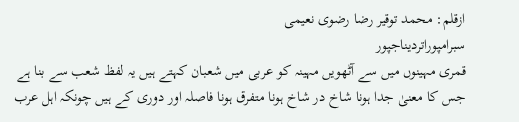ازقلم: محمد توقیر رضا رضوی نعیمی
سبرامپوراتردیناجپور
قمری مہینوں میں سے آٹھویں مہینہ کو عربی میں شعبان کہتے ہیں یہ لفظ شعب سے بنا ہے جس کا معنیٰ جدا ہونا شاخ در شاخ ہونا متفرق ہونا فاصلہ اور دوری کے ہیں چونکہ اہل عرب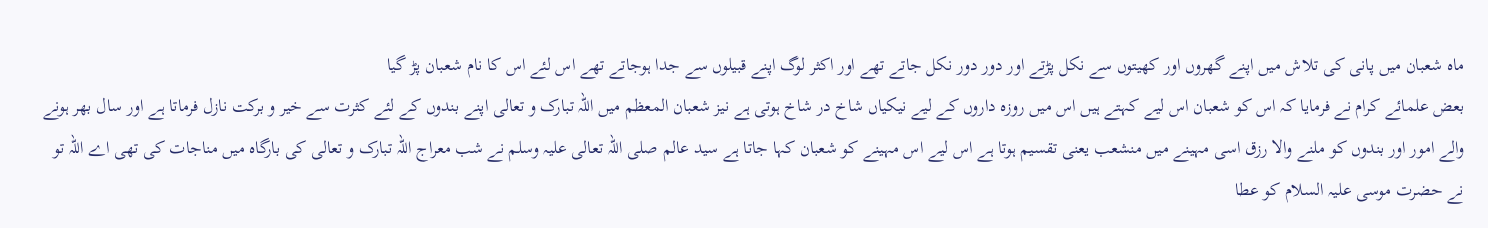ماہ شعبان میں پانی کی تلاش میں اپنے گھروں اور کھیتوں سے نکل پڑتے اور دور دور نکل جاتے تھے اور اکثر لوگ اپنے قبیلوں سے جدا ہوجاتے تھے اس لئے اس کا نام شعبان پڑ گیا
بعض علمائے کرام نے فرمایا کہ اس کو شعبان اس لیے کہتے ہیں اس میں روزہ داروں کے لیے نیکیاں شاخ در شاخ ہوتی ہے نیز شعبان المعظم میں اللہ تبارک و تعالی اپنے بندوں کے لئے کثرت سے خیر و برکت نازل فرماتا ہے اور سال بھر ہونے والے امور اور بندوں کو ملنے والا رزق اسی مہینے میں منشعب یعنی تقسیم ہوتا ہے اس لیے اس مہینے کو شعبان کہا جاتا ہے سید عالم صلی اللہ تعالی علیہ وسلم نے شب معراج اللہ تبارک و تعالی کی بارگاہ میں مناجات کی تھی اے اللہ تو نے حضرت موسی علیہ السلام کو عطا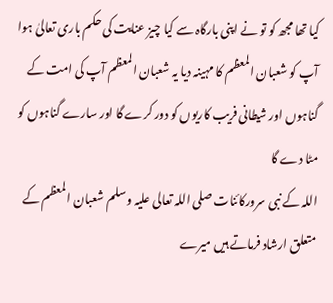کیا تھا مجھ کو تو نے اپنی بارگاہ سے کیا چیز عنایت کی حکم باری تعالیٰ ہوا آپ کو شعبان المعظم کا مہینہ دیا یہ شعبان المعظم آپ کی امت کے گناہوں اور شیطانی فریب کاریوں کو دور کرے گا اور سارے گناہوں کو مٹا دے گا
اللہ کے نبی سرورکائنات صلی اللہ تعالی علیہ وسلم شعبان المعظم کے متعلق ارشاد فرماتے ہیں میرے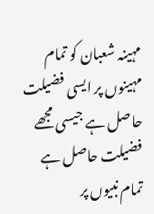مہینہ شعبان کو تمام مہینوں پر ایسی فضیلت حاصل ہے جیسی مجھے فضیلت حاصل ہے تمام نبیوں پر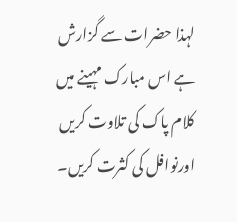لہذا حضرات سے گزارش ہے اس مبارک مہینے میں کلام پاک کی تلاوت کریں اورنوافل کی کثرت کریں۔